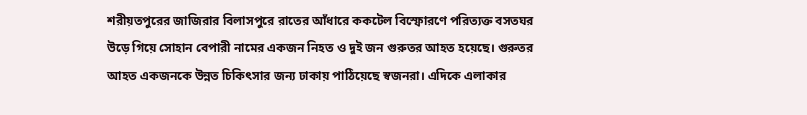শরীয়তপুরের জাজিরার বিলাসপুরে রাতের আঁধারে ককটেল বিস্ফোরণে পরিত্যক্ত বসতঘর উড়ে গিয়ে সোহান বেপারী নামের একজন নিহত ও দুই জন গুরুতর আহত হয়েছে। গুরুতর আহত একজনকে উন্নত চিকিৎসার জন্য ঢাকায় পাঠিয়েছে স্বজনরা। এদিকে এলাকার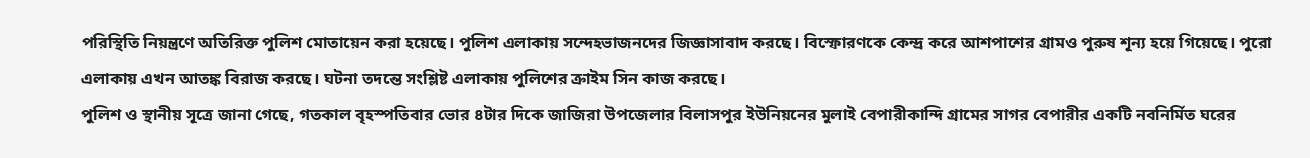পরিস্থিতি নিয়ন্ত্রণে অতিরিক্ত পুলিশ মোতায়েন করা হয়েছে। পুলিশ এলাকায় সন্দেহভাজনদের জিজ্ঞাসাবাদ করছে। বিস্ফোরণকে কেন্দ্র করে আশপাশের গ্রামও পুরুষ শূন্য হয়ে গিয়েছে। পুরো এলাকায় এখন আতঙ্ক বিরাজ করছে। ঘটনা তদন্তে সংশ্লিষ্ট এলাকায় পুলিশের ক্রাইম সিন কাজ করছে।
পুলিশ ও স্থানীয় সূত্রে জানা গেছে, গতকাল বৃহস্পতিবার ভোর ৪টার দিকে জাজিরা উপজেলার বিলাসপুর ইউনিয়নের মুলাই বেপারীকান্দি গ্রামের সাগর বেপারীর একটি নবনির্মিত ঘরের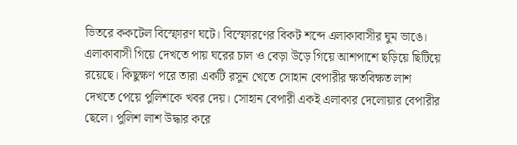ভিতরে ককটেল বিস্ফোরণ ঘটে। বিস্ফোরণের বিকট শব্দে এলাকাবাসীর ঘুম ভাঙে। এলাকাবাসী গিয়ে দেখতে পায় ঘরের চাল ও বেড়া উড়ে গিয়ে আশপাশে ছড়িয়ে ছিটিয়ে রয়েছে। কিছুক্ষণ পরে তারা একটি রসুন খেতে সোহান বেপারীর ক্ষতবিক্ষত লাশ দেখতে পেয়ে পুলিশকে খবর দেয়। সোহান বেপারী একই এলাকার দেলোয়ার বেপারীর ছেলে। পুলিশ লাশ উদ্ধার করে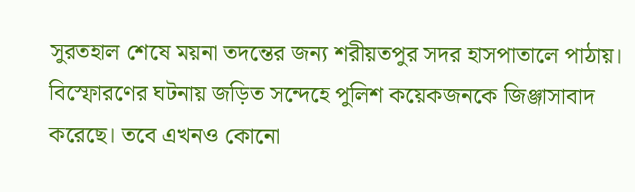সুরতহাল শেষে ময়না তদন্তের জন্য শরীয়তপুর সদর হাসপাতালে পাঠায়। বিস্ফোরণের ঘটনায় জড়িত সন্দেহে পুলিশ কয়েকজনকে জিঞ্জাসাবাদ করেছে। তবে এখনও কোনো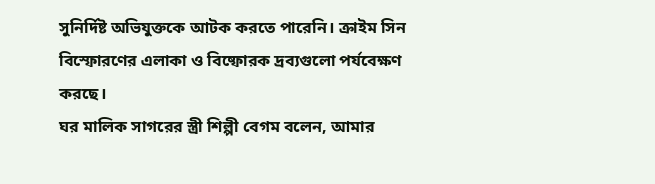সুনির্দিষ্ট অভিযুক্তকে আটক করতে পারেনি। ক্রাইম সিন বিস্ফোরণের এলাকা ও বিষ্ফোরক দ্রব্যগুলো পর্যবেক্ষণ করছে।
ঘর মালিক সাগরের স্ত্রী শিল্পী বেগম বলেন, আমার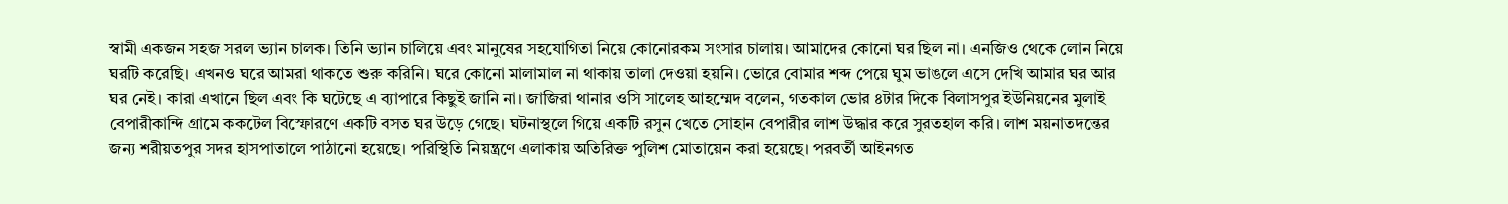স্বামী একজন সহজ সরল ভ্যান চালক। তিনি ভ্যান চালিয়ে এবং মানুষের সহযোগিতা নিয়ে কোনোরকম সংসার চালায়। আমাদের কোনো ঘর ছিল না। এনজিও থেকে লোন নিয়ে ঘরটি করেছি। এখনও ঘরে আমরা থাকতে শুরু করিনি। ঘরে কোনো মালামাল না থাকায় তালা দেওয়া হয়নি। ভোরে বোমার শব্দ পেয়ে ঘুম ভাঙলে এসে দেখি আমার ঘর আর ঘর নেই। কারা এখানে ছিল এবং কি ঘটেছে এ ব্যাপারে কিছুই জানি না। জাজিরা থানার ওসি সালেহ আহম্মেদ বলেন, গতকাল ভোর ৪টার দিকে বিলাসপুর ইউনিয়নের মুলাই বেপারীকান্দি গ্রামে ককটেল বিস্ফোরণে একটি বসত ঘর উড়ে গেছে। ঘটনাস্থলে গিয়ে একটি রসুন খেতে সোহান বেপারীর লাশ উদ্ধার করে সুরতহাল করি। লাশ ময়নাতদন্তের জন্য শরীয়তপুর সদর হাসপাতালে পাঠানো হয়েছে। পরিস্থিতি নিয়ন্ত্রণে এলাকায় অতিরিক্ত পুলিশ মোতায়েন করা হয়েছে। পরবর্তী আইনগত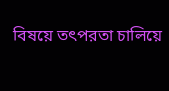বিষয়ে তৎপরতা চালিয়ে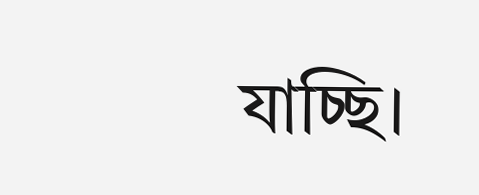যাচ্ছি।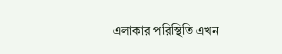এলাকার পরিস্থিতি এখন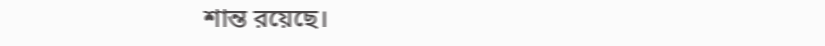শান্ত রয়েছে।